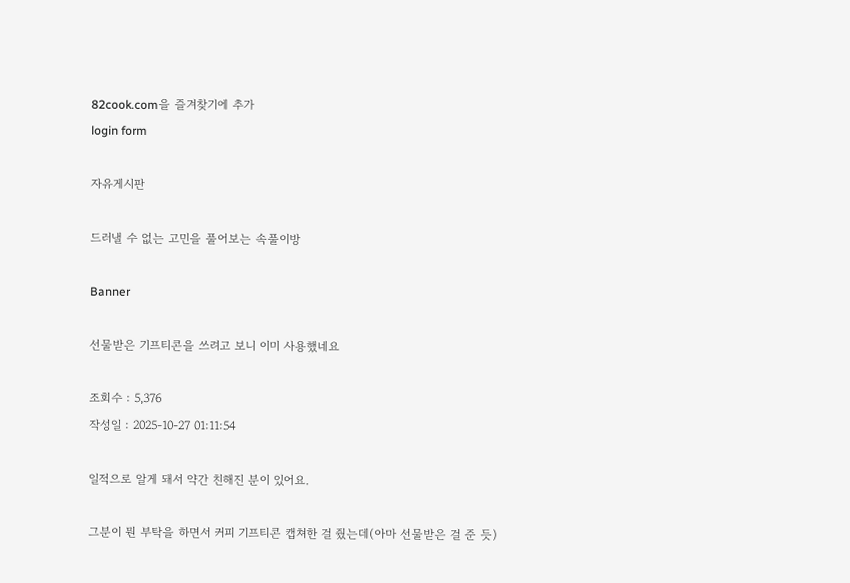82cook.com을 즐겨찾기에 추가
login form

자유게시판

드러낼 수 없는 고민을 풀어보는 속풀이방

Banner

선물받은 기프티콘을 쓰려고 보니 이미 사용했네요

조회수 : 5,376
작성일 : 2025-10-27 01:11:54

일적으로 알게 돼서 약간 친해진 분이 있어요.

그분이 뭔 부탁을 하면서 커피 기프티콘 캡쳐한 걸 줬는데(아마 선물받은 걸 준 듯)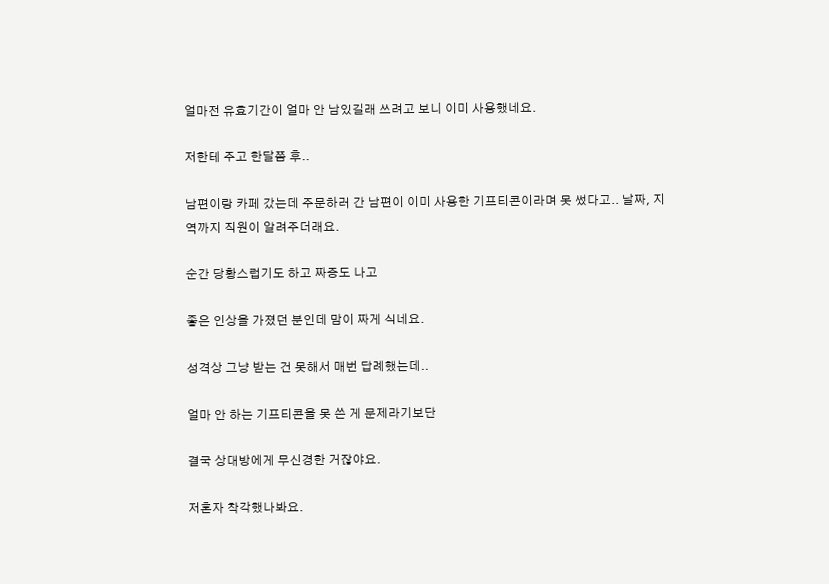얼마전 유효기간이 얼마 안 남있길래 쓰려고 보니 이미 사용했네요.

저한테 주고 한달쯤 후..

남편이랑 카페 갔는데 주문하러 간 남편이 이미 사용한 기프티콘이라며 못 썼다고.. 날짜, 지역까지 직원이 알려주더래요.

순간 당황스럽기도 하고 짜증도 나고

좋은 인상을 가졌던 분인데 맘이 짜게 식네요.

성격상 그냥 받는 건 못해서 매번 답례했는데..

얼마 안 하는 기프티콘을 못 쓴 게 문제라기보단

결국 상대방에게 무신경한 거잖야요.

저혼자 착각했나봐요.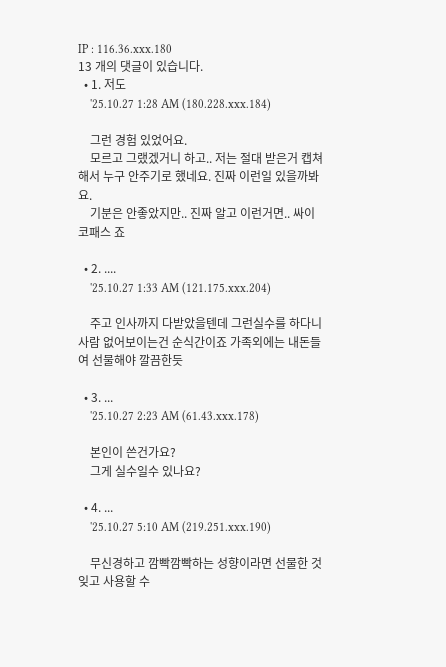IP : 116.36.xxx.180
13 개의 댓글이 있습니다.
  • 1. 저도
    '25.10.27 1:28 AM (180.228.xxx.184)

    그런 경험 있었어요.
    모르고 그랬겠거니 하고.. 저는 절대 받은거 캡쳐해서 누구 안주기로 했네요. 진짜 이런일 있을까봐요.
    기분은 안좋았지만.. 진짜 알고 이런거면.. 싸이코패스 죠

  • 2. ....
    '25.10.27 1:33 AM (121.175.xxx.204)

    주고 인사까지 다받았을텐데 그런실수를 하다니 사람 없어보이는건 순식간이죠 가족외에는 내돈들여 선물해야 깔끔한듯

  • 3. ...
    '25.10.27 2:23 AM (61.43.xxx.178)

    본인이 쓴건가요?
    그게 실수일수 있나요?

  • 4. ...
    '25.10.27 5:10 AM (219.251.xxx.190)

    무신경하고 깜빡깜빡하는 성향이라면 선물한 것 잊고 사용할 수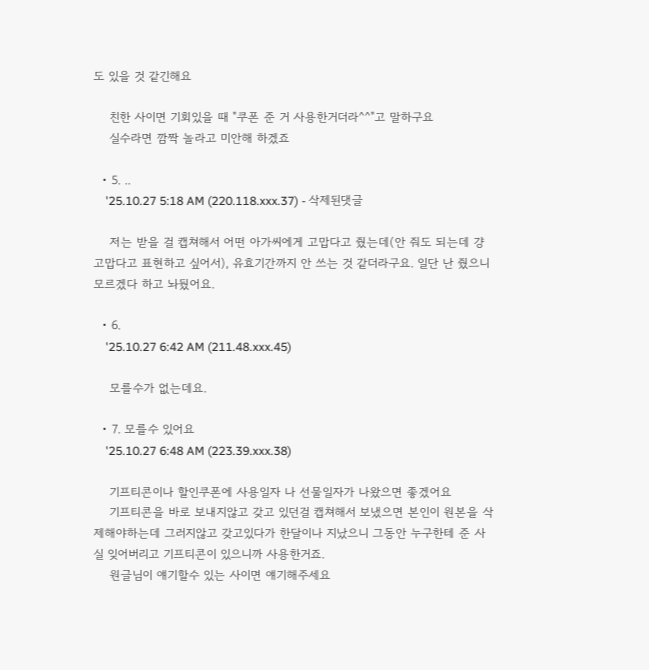도 있을 것 같긴해요

    친한 사이면 기회있을 때 "쿠폰 준 거 사용한거더라^^"고 말하구요
    실수라면 깜짝 놀라고 미안해 하겠죠

  • 5. ..
    '25.10.27 5:18 AM (220.118.xxx.37) - 삭제된댓글

    저는 받을 걸 캡쳐해서 어떤 아가씨에게 고맙다고 줬는데(안 줘도 되는데 걍 고맙다고 표현하고 싶어서), 유효기간까지 안 쓰는 것 같더라구요. 일단 난 줬으니 모르겠다 하고 놔뒀어요.

  • 6.
    '25.10.27 6:42 AM (211.48.xxx.45)

    모를수가 없는데요.

  • 7. 모를수 있어요
    '25.10.27 6:48 AM (223.39.xxx.38)

    기프티콘이나 할인쿠폰에 사용일자 나 선물일자가 나왔으면 좋겠어요
    기프티콘을 바로 보내지않고 갖고 있던걸 캡쳐해서 보냈으면 본인이 원본을 삭제해야하는데 그러지않고 갖고있다가 한달이나 지났으니 그동안 누구한테 준 사실 잊어버리고 기프티콘이 있으니까 사용한거죠.
    원글님이 얘기할수 있는 사이면 얘기해주세요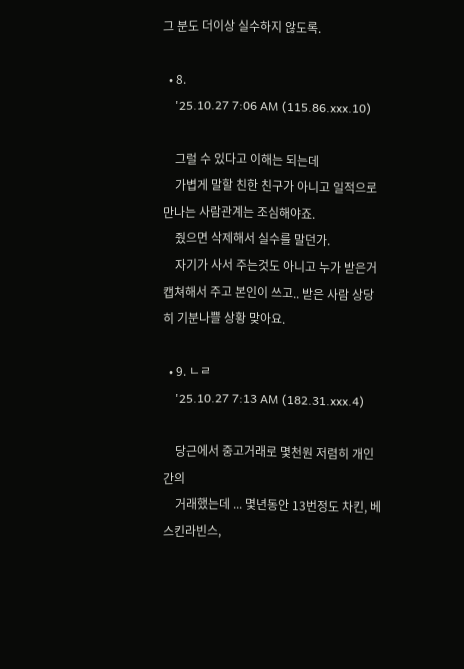그 분도 더이상 실수하지 않도록.

  • 8.
    '25.10.27 7:06 AM (115.86.xxx.10)

    그럴 수 있다고 이해는 되는데
    가볍게 말할 친한 친구가 아니고 일적으로 만나는 사람관계는 조심해야죠.
    줬으면 삭제해서 실수를 말던가.
    자기가 사서 주는것도 아니고 누가 받은거 캡쳐해서 주고 본인이 쓰고.. 받은 사람 상당히 기분나쁠 상황 맞아요.

  • 9. ㄴㄹ
    '25.10.27 7:13 AM (182.31.xxx.4)

    당근에서 중고거래로 몇천원 저렴히 개인간의
    거래했는데 ... 몇년동안 13번정도 차킨, 베스킨라빈스,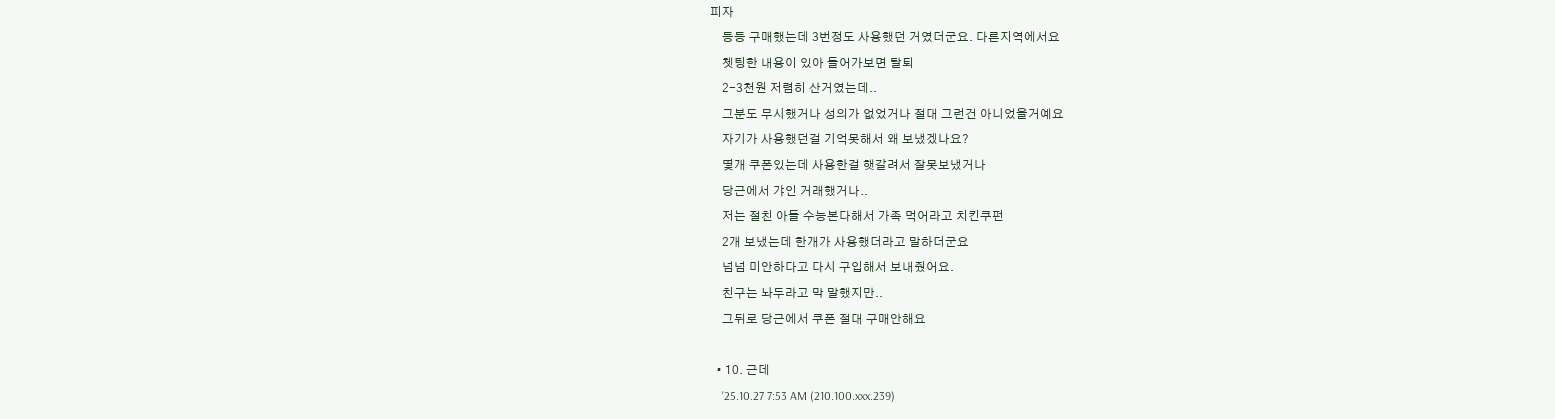피자
    등등 구매했는데 3번정도 사용했던 거였더군요. 다른지역에서요
    쳇팅한 내용이 있아 들어가보면 탈퇴
    2-3천원 저렴히 산거였는데..
    그분도 무시했거나 성의가 없었거나 절대 그런건 아니었을거예요
    자기가 사용했던걸 기억못해서 왜 보냈겠나요?
    몇개 쿠폰있는데 사용한걸 햇갈려서 잘못보냈거나
    당근에서 갸인 거래했거나..
    저는 절친 아들 수능본다해서 가족 먹어라고 치킨쿠펀
    2개 보냈는데 한개가 사용했더라고 말하더군요
    넘넘 미안하다고 다시 구입해서 보내줬어요.
    친구는 놔두라고 막 말했지만..
    그뒤로 당근에서 쿠폰 절대 구매안해요

  • 10. 근데
    '25.10.27 7:53 AM (210.100.xxx.239)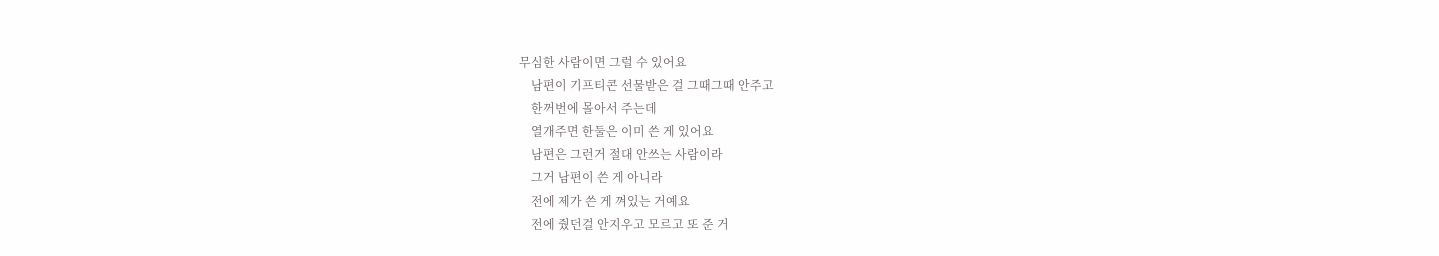무심한 사람이면 그럴 수 있어요
    남편이 기프티콘 선물받은 걸 그때그때 안주고
    한꺼번에 몰아서 주는데
    열개주면 한둘은 이미 쓴 게 있어요
    남편은 그런거 절대 안쓰는 사람이라
    그거 남편이 쓴 게 아니라
    전에 제가 쓴 게 껴있는 거예요
    전에 줬던걸 안지우고 모르고 또 준 거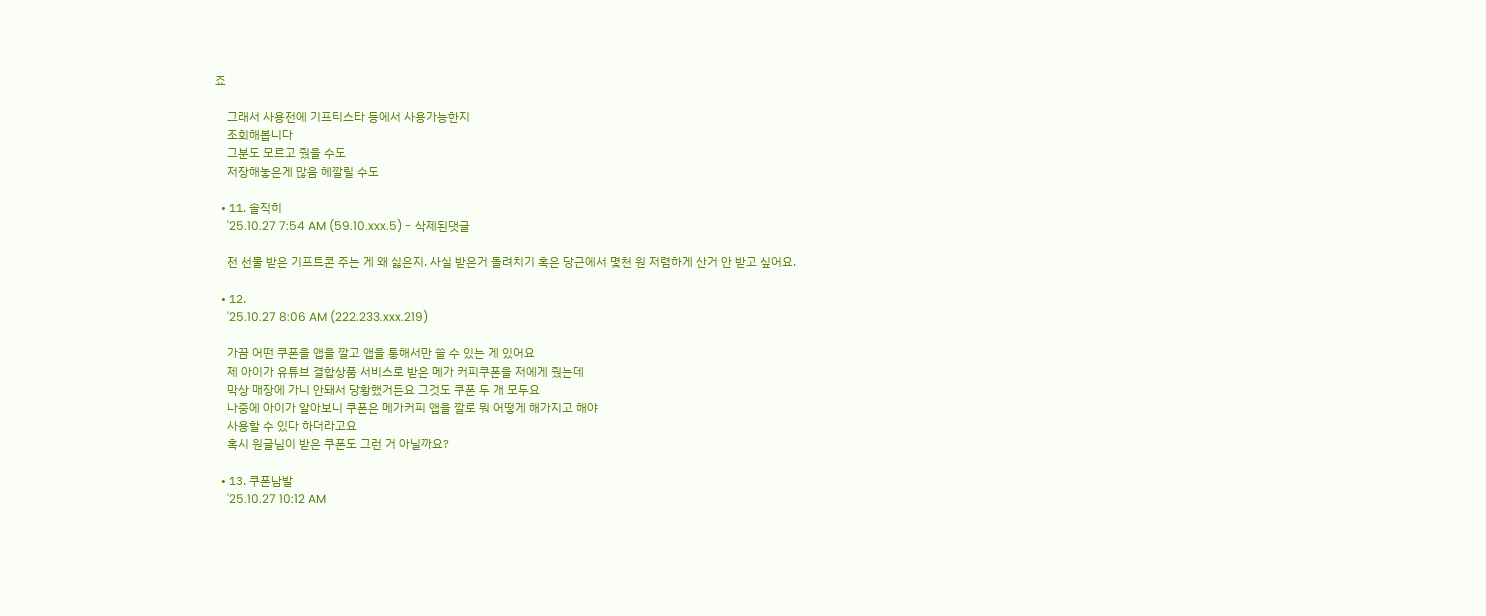죠

    그래서 사용전에 기프티스타 등에서 사용가능한지
    조회해봅니다
    그분도 모르고 줬을 수도
    저장해놓은게 많음 헤깔릴 수도

  • 11. 솔직히
    '25.10.27 7:54 AM (59.10.xxx.5) - 삭제된댓글

    전 선물 받은 기프트콘 주는 게 왜 싫은지. 사실 받은거 돌려치기 혹은 당근에서 몇천 원 저렴하게 산거 안 받고 싶어요.

  • 12.
    '25.10.27 8:06 AM (222.233.xxx.219)

    가끔 어떤 쿠폰을 앱을 깔고 앱을 통해서만 쓸 수 있는 게 있어요
    제 아이가 유튜브 결합상품 서비스로 받은 메가 커피쿠폰을 저에게 줬는데
    막상 매장에 가니 안돼서 당황했거든요 그것도 쿠폰 두 개 모두요
    나중에 아이가 알아보니 쿠폰은 메가커피 앱을 깔로 뭐 어떻게 해가지고 해야
    사용할 수 있다 하더라고요
    혹시 원글님이 받은 쿠폰도 그런 거 아닐까요?

  • 13. 쿠폰남발
    '25.10.27 10:12 AM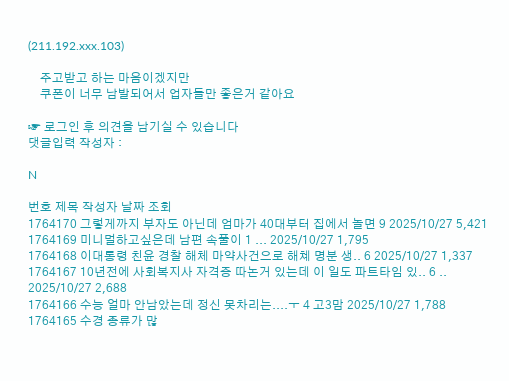(211.192.xxx.103)

    주고받고 하는 마음이겠지만
    쿠폰이 너무 남발되어서 업자들만 좋은거 같아요

☞ 로그인 후 의견을 남기실 수 있습니다
댓글입력 작성자 :

N

번호 제목 작성자 날짜 조회
1764170 그렇게까지 부자도 아닌데 엄마가 40대부터 집에서 놀면 9 2025/10/27 5,421
1764169 미니멀하고싶은데 남편 속풀이 1 ... 2025/10/27 1,795
1764168 이대통령 친윤 경찰 해체 마약사건으로 해쳬 명분 생.. 6 2025/10/27 1,337
1764167 10년전에 사회복지사 자격증 따논거 있는데 이 일도 파트타임 있.. 6 .. 2025/10/27 2,688
1764166 수능 얼마 안남았는데 정신 못차리는....ㅜ 4 고3맘 2025/10/27 1,788
1764165 수경 종류가 많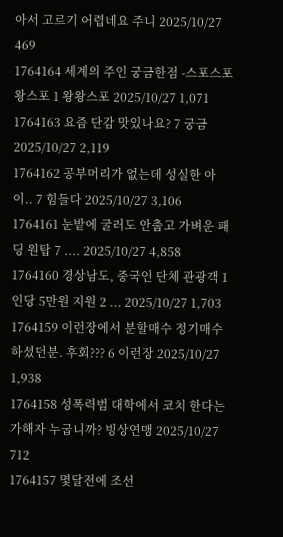아서 고르기 어렵네요 주니 2025/10/27 469
1764164 세계의 주인 궁금한점 -스포스포왕스포 1 왕왕스포 2025/10/27 1,071
1764163 요즘 단감 맛있나요? 7 궁금 2025/10/27 2,119
1764162 공부머리가 없는데 성실한 아이.. 7 힘들다 2025/10/27 3,106
1764161 눈밭에 굴러도 안춥고 가벼운 패딩 원탑 7 .... 2025/10/27 4,858
1764160 경상남도, 중국인 단체 관광객 1인당 5만원 지원 2 ... 2025/10/27 1,703
1764159 이런장에서 분할매수 정기매수 하셨던분. 후회??? 6 이런장 2025/10/27 1,938
1764158 성폭력범 대학에서 코치 한다는 가해자 누굽니까? 빙상연맹 2025/10/27 712
1764157 몇달전에 조선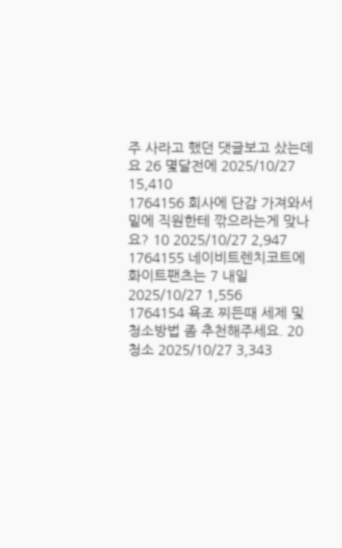주 사라고 했던 댓글보고 샀는데요 26 몇달전에 2025/10/27 15,410
1764156 회사에 단감 가져와서 밑에 직원한테 깎으라는게 맞나요? 10 2025/10/27 2,947
1764155 네이비트렌치코트에 화이트팬츠는 7 내일 2025/10/27 1,556
1764154 욕조 찌든때 세제 및 청소방법 좀 추천해주세요. 20 청소 2025/10/27 3,343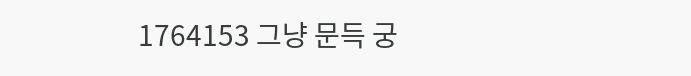1764153 그냥 문득 궁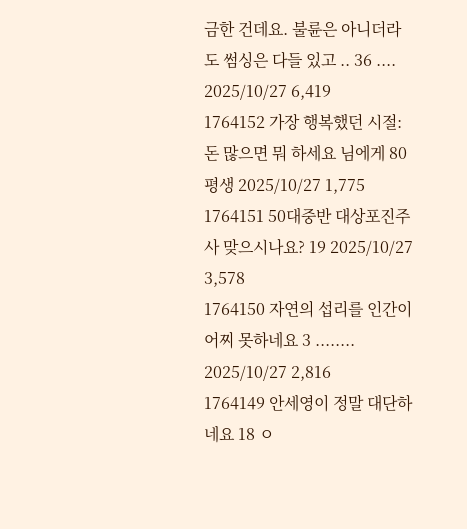금한 건데요. 불륜은 아니더라도 썸싱은 다들 있고 .. 36 .... 2025/10/27 6,419
1764152 가장 행복했던 시절: 돈 많으면 뭐 하세요 님에게 80평생 2025/10/27 1,775
1764151 50대중반 대상포진주사 맞으시나요? 19 2025/10/27 3,578
1764150 자연의 섭리를 인간이 어찌 못하네요 3 ........ 2025/10/27 2,816
1764149 안세영이 정말 대단하네요 18 ㅇ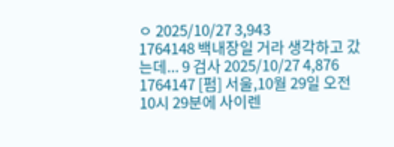ㅇ 2025/10/27 3,943
1764148 백내장일 거라 생각하고 갔는데... 9 검사 2025/10/27 4,876
1764147 [펌] 서울,10월 29일 오전 10시 29분에 사이렌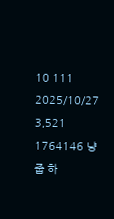10 111 2025/10/27 3,521
1764146 냥줍 하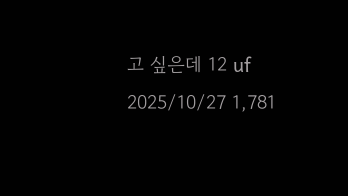고 싶은데 12 uf 2025/10/27 1,781